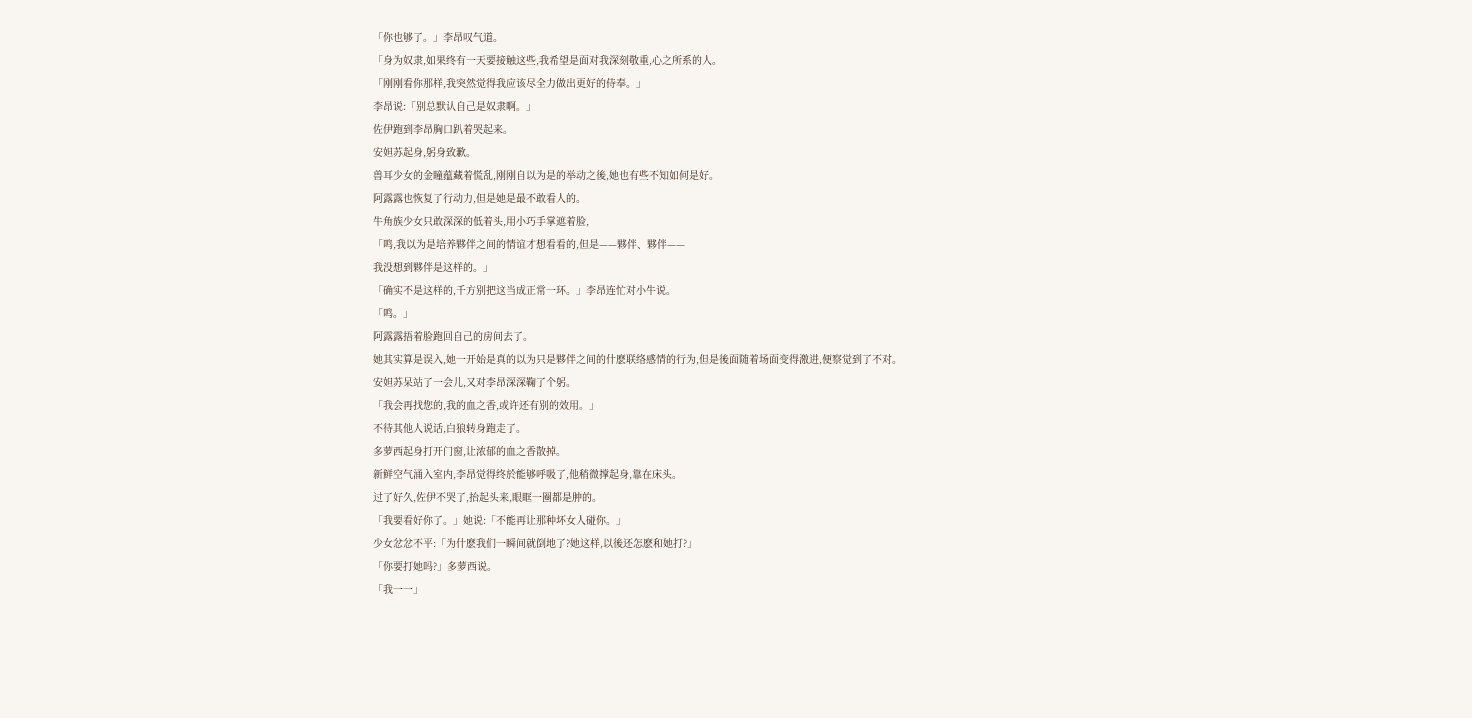「你也够了。」李昂叹气道。
「身为奴隶,如果终有一天要接触这些,我希望是面对我深刻敬重,心之所系的人。
「刚刚看你那样,我突然觉得我应该尽全力做出更好的侍奉。」
李昂说:「别总默认自己是奴隶啊。」
佐伊跑到李昂胸口趴着哭起来。
安妲苏起身,躬身致歉。
兽耳少女的金瞳蕴藏着慌乱,刚刚自以为是的举动之後,她也有些不知如何是好。
阿露露也恢复了行动力,但是她是最不敢看人的。
牛角族少女只敢深深的低着头,用小巧手掌遮着脸,
「鸣,我以为是培养夥伴之间的情谊才想看看的,但是——夥伴、夥伴——
我没想到夥伴是这样的。」
「确实不是这样的,千方别把这当成正常一环。」李昂连忙对小牛说。
「鸣。」
阿露露捂着脸跑回自己的房间去了。
她其实算是误入,她一开始是真的以为只是夥伴之间的什麽联络感情的行为,但是後面随着场面变得激进,便察觉到了不对。
安妲苏呆站了一会儿,又对李昂深深鞠了个躬。
「我会再找您的,我的血之香,或许还有别的效用。」
不待其他人说话,白狼转身跑走了。
多萝西起身打开门窗,让浓郁的血之香散掉。
新鲜空气涌入室内,李昂觉得终於能够呼吸了,他稍微撑起身,靠在床头。
过了好久,佐伊不哭了,抬起头来,眼眶一圈都是肿的。
「我要看好你了。」她说:「不能再让那种坏女人碰你。」
少女忿忿不平:「为什麽我们一瞬间就倒地了?她这样,以後还怎麽和她打?」
「你要打她吗?」多萝西说。
「我一一」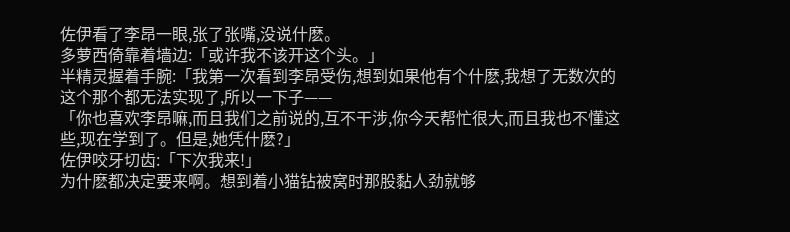佐伊看了李昂一眼,张了张嘴,没说什麽。
多萝西倚靠着墙边:「或许我不该开这个头。」
半精灵握着手腕:「我第一次看到李昂受伤,想到如果他有个什麽,我想了无数次的这个那个都无法实现了,所以一下子——
「你也喜欢李昂嘛,而且我们之前说的,互不干涉,你今天帮忙很大,而且我也不懂这些,现在学到了。但是,她凭什麽?」
佐伊咬牙切齿:「下次我来!」
为什麽都决定要来啊。想到着小猫钻被窝时那股黏人劲就够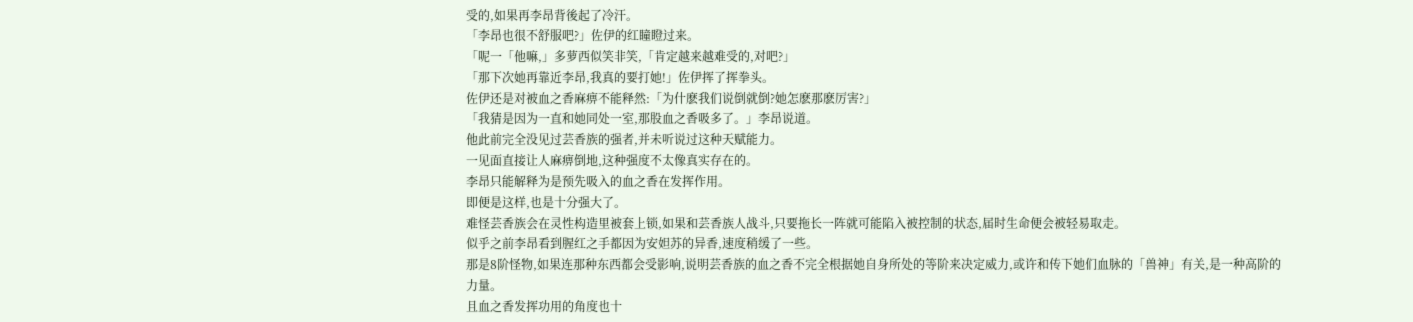受的,如果再李昂背後起了冷汗。
「李昂也很不舒服吧?」佐伊的红瞳瞪过来。
「呢一「他嘛,」多萝西似笑非笑,「肯定越来越难受的,对吧?」
「那下次她再靠近李昂,我真的要打她!」佐伊挥了挥拳头。
佐伊还是对被血之香麻痹不能释然:「为什麽我们说倒就倒?她怎麽那麽厉害?」
「我猜是因为一直和她同处一室,那股血之香吸多了。」李昂说道。
他此前完全没见过芸香族的强者,并未听说过这种天赋能力。
一见面直接让人麻痹倒地,这种强度不太像真实存在的。
李昂只能解释为是预先吸入的血之香在发挥作用。
即便是这样,也是十分强大了。
难怪芸香族会在灵性构造里被套上锁,如果和芸香族人战斗,只要拖长一阵就可能陷入被控制的状态,届时生命便会被轻易取走。
似乎之前李昂看到腥红之手都因为安妲苏的异香,速度稍缓了一些。
那是8阶怪物,如果连那种东西都会受影响,说明芸香族的血之香不完全根据她自身所处的等阶来决定威力,或许和传下她们血脉的「兽神」有关,是一种高阶的力量。
且血之香发挥功用的角度也十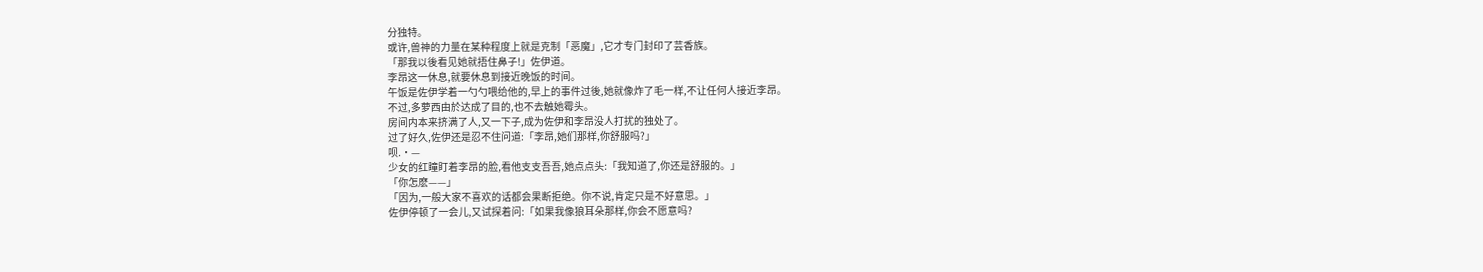分独特。
或许,兽神的力量在某种程度上就是克制「恶魔」,它才专门封印了芸香族。
「那我以後看见她就捂住鼻子!」佐伊道。
李昂这一休息,就要休息到接近晚饭的时间。
午饭是佐伊学着一勺勺喂给他的,早上的事件过後,她就像炸了毛一样,不让任何人接近李昂。
不过,多萝西由於达成了目的,也不去触她霉头。
房间内本来挤满了人,又一下子,成为佐伊和李昂没人打扰的独处了。
过了好久,佐伊还是忍不住问道:「李昂,她们那样,你舒服吗?」
呗.·—
少女的红瞳盯着李昂的脸,看他支支吾吾,她点点头:「我知道了,你还是舒服的。」
「你怎麽——」
「因为,一般大家不喜欢的话都会果断拒绝。你不说,肯定只是不好意思。」
佐伊停顿了一会儿,又试探着问:「如果我像狼耳朵那样,你会不愿意吗?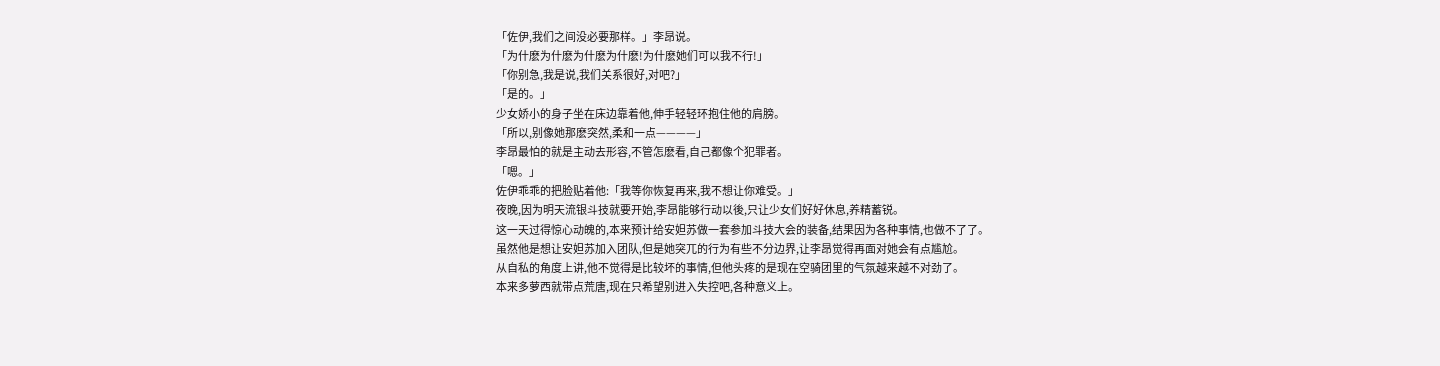「佐伊,我们之间没必要那样。」李昂说。
「为什麽为什麽为什麽为什麽!为什麽她们可以我不行!」
「你别急,我是说,我们关系很好,对吧?」
「是的。」
少女娇小的身子坐在床边靠着他,伸手轻轻环抱住他的肩膀。
「所以,别像她那麽突然,柔和一点————」
李昂最怕的就是主动去形容,不管怎麽看,自己都像个犯罪者。
「嗯。」
佐伊乖乖的把脸贴着他:「我等你恢复再来,我不想让你难受。」
夜晚,因为明天流银斗技就要开始,李昂能够行动以後,只让少女们好好休息,养精蓄锐。
这一天过得惊心动魄的,本来预计给安妲苏做一套参加斗技大会的装备,结果因为各种事情,也做不了了。
虽然他是想让安妲苏加入团队,但是她突兀的行为有些不分边界,让李昂觉得再面对她会有点尴尬。
从自私的角度上讲,他不觉得是比较坏的事情,但他头疼的是现在空骑团里的气氛越来越不对劲了。
本来多萝西就带点荒唐,现在只希望别进入失控吧,各种意义上。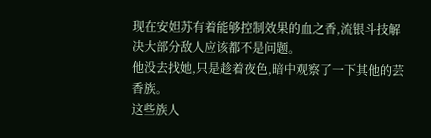现在安妲苏有着能够控制效果的血之香,流银斗技解决大部分敌人应该都不是问题。
他没去找她,只是趁着夜色,暗中观察了一下其他的芸香族。
这些族人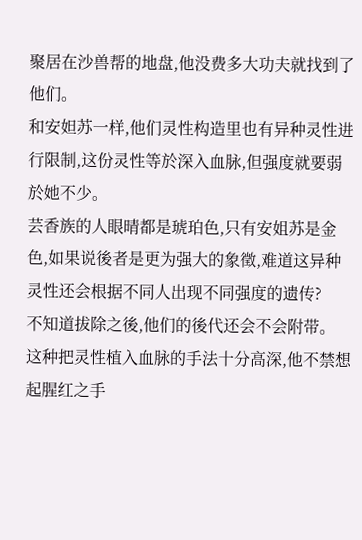聚居在沙兽帮的地盘,他没费多大功夫就找到了他们。
和安妲苏一样,他们灵性构造里也有异种灵性进行限制,这份灵性等於深入血脉,但强度就要弱於她不少。
芸香族的人眼晴都是琥珀色,只有安姐苏是金色,如果说後者是更为强大的象徵,难道这异种灵性还会根据不同人出现不同强度的遗传?
不知道拔除之後,他们的後代还会不会附带。
这种把灵性植入血脉的手法十分高深,他不禁想起腥红之手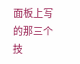面板上写的那三个技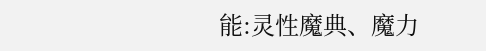能:灵性魔典、魔力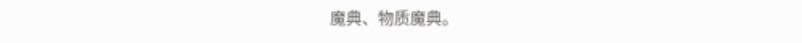魔典、物质魔典。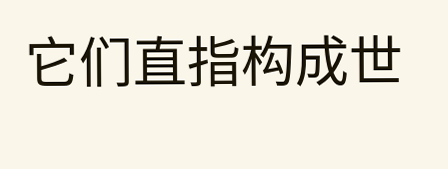它们直指构成世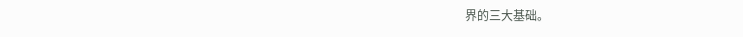界的三大基础。